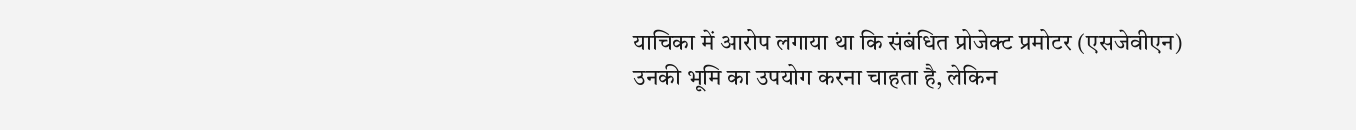याचिका में आरोप लगाया था कि संबंधित प्रोजेक्ट प्रमोटर (एसजेवीएन) उनकी भूमि का उपयोग करना चाहता है, लेकिन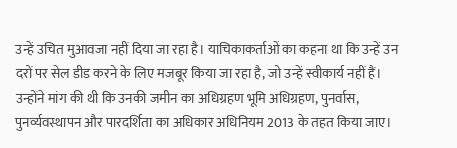उन्हें उचित मुआवजा नहीं दिया जा रहा है। याचिकाकर्ताओं का कहना था कि उन्हें उन दरों पर सेल डीड करने के लिए मजबूर किया जा रहा है, जो उन्हें स्वीकार्य नहीं हैं। उन्होंने मांग की थी कि उनकी जमीन का अधिग्रहण भूमि अधिग्रहण, पुनर्वास, पुनर्व्यवस्थापन और पारदर्शिता का अधिकार अधिनियम 2013 के तहत किया जाए।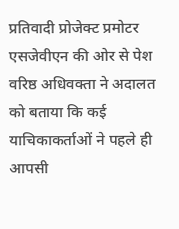प्रतिवादी प्रोजेक्ट प्रमोटर एसजेवीएन की ओर से पेश वरिष्ठ अधिवक्ता ने अदालत को बताया कि कई याचिकाकर्ताओं ने पहले ही आपसी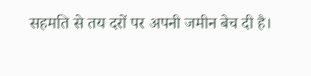सहमति से तय दरों पर अपनी जमीन बेच दी है।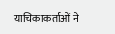याचिकाकर्ताओं ने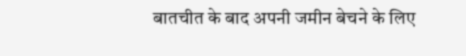बातचीत के बाद अपनी जमीन बेचने के लिए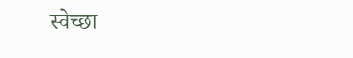स्वेच्छा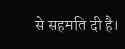से सहमति दी है।